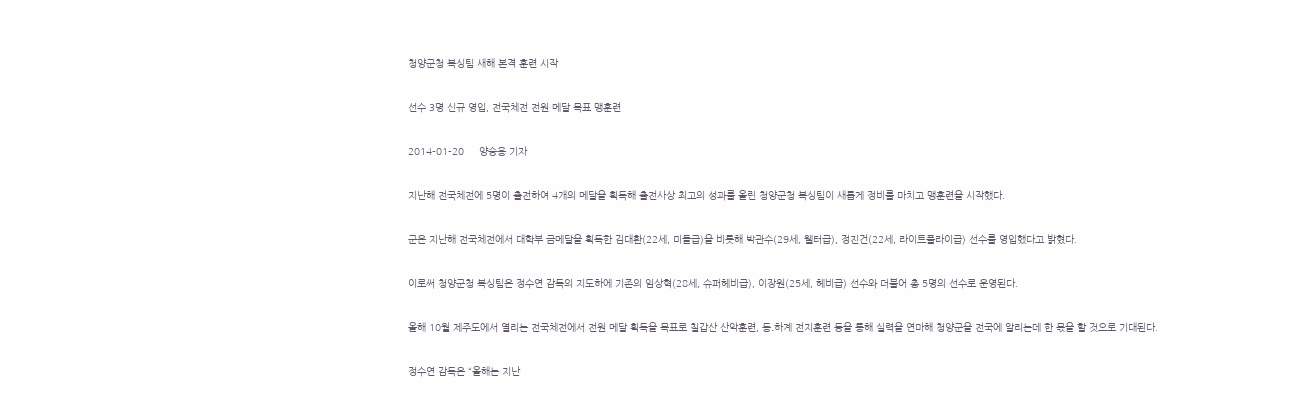청양군청 복싱팀 새해 본격 훈련 시작

선수 3명 신규 영입, 전국체전 전원 메달 목표 맹훈련

2014-01-20     양승용 기자

지난해 전국체전에 5명이 출전하여 4개의 메달을 획득해 출전사상 최고의 성과를 올린 청양군청 복싱팀이 새롭게 정비를 마치고 맹훈련을 시작했다.

군은 지난해 전국체전에서 대학부 금메달을 획득한 김대환(22세, 미들급)을 비롯해 박관수(29세, 웰터급), 정진건(22세, 라이트플라이급) 선수를 영입했다고 밝혔다.

이로써 청양군청 복싱팀은 정수연 감독의 지도하에 기존의 임상혁(28세, 슈퍼헤비급), 이장원(25세, 헤비급) 선수와 더불어 총 5명의 선수로 운영된다.

올해 10월 제주도에서 열리는 전국체전에서 전원 메달 획득을 목표로 칠갑산 산악훈련, 동․하계 전지훈련 등을 통해 실력을 연마해 청양군을 전국에 알리는데 한 몫을 할 것으로 기대된다.

정수연 감독은 “올해는 지난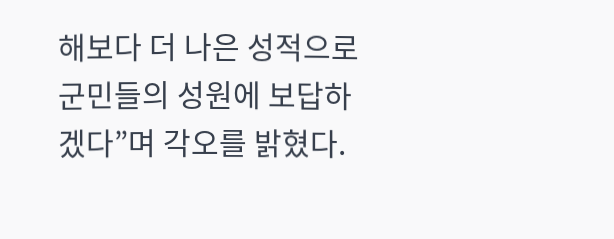해보다 더 나은 성적으로 군민들의 성원에 보답하겠다”며 각오를 밝혔다.